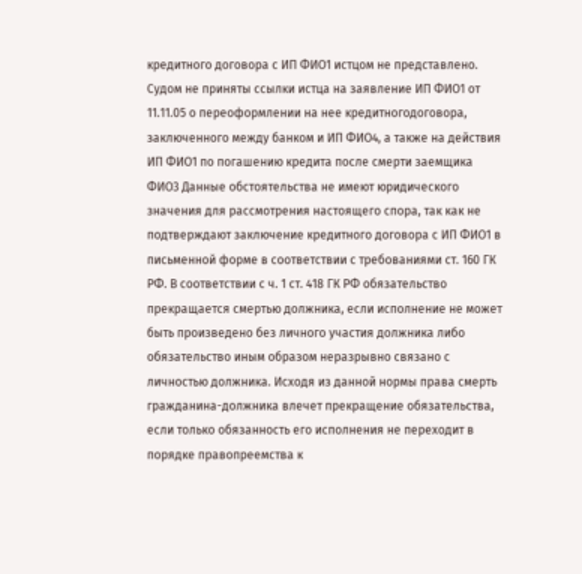кредитного договора с ИП ФИО1 истцом не представлено. Судом не приняты ссылки истца на заявление ИП ФИО1 от 11.11.05 о переоформлении на нее кредитногодоговора, заключенного между банком и ИП ФИО4, а также на действия ИП ФИО1 по погашению кредита после смерти заемщика ФИО3 Данные обстоятельства не имеют юридического значения для рассмотрения настоящего спора, так как не подтверждают заключение кредитного договора с ИП ФИО1 в письменной форме в соответствии с требованиями ст. 160 ГК РФ. В соответствии с ч. 1 ст. 418 ГК РФ обязательство прекращается смертью должника, если исполнение не может быть произведено без личного участия должника либо обязательство иным образом неразрывно связано с личностью должника. Исходя из данной нормы права смерть гражданина-должника влечет прекращение обязательства, если только обязанность его исполнения не переходит в порядке правопреемства к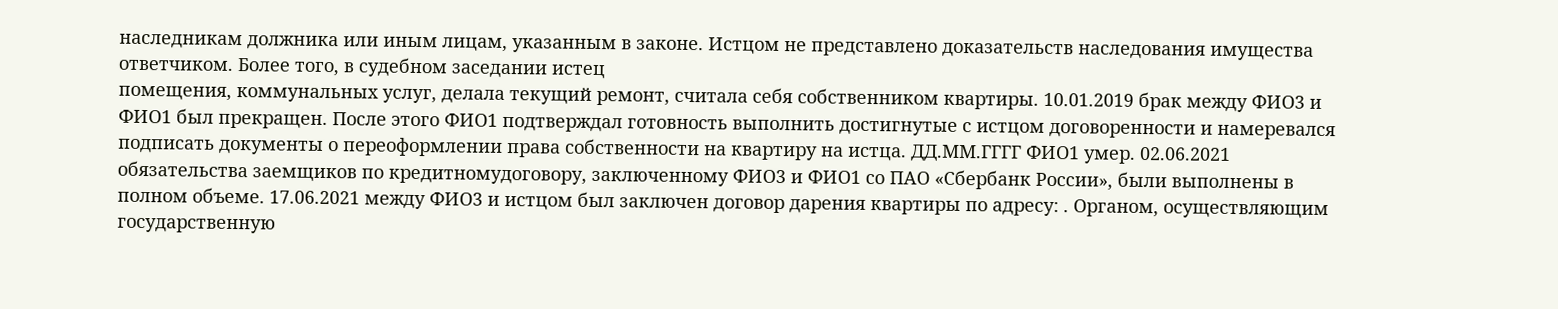наследникам должника или иным лицам, указанным в законе. Истцом не представлено доказательств наследования имущества ответчиком. Более того, в судебном заседании истец
помещения, коммунальных услуг, делала текущий ремонт, считала себя собственником квартиры. 10.01.2019 брак между ФИО3 и ФИО1 был прекращен. После этого ФИО1 подтверждал готовность выполнить достигнутые с истцом договоренности и намеревался подписать документы о переоформлении права собственности на квартиру на истца. ДД.ММ.ГГГГ ФИО1 умер. 02.06.2021 обязательства заемщиков по кредитномудоговору, заключенному ФИО3 и ФИО1 со ПАО «Сбербанк России», были выполнены в полном объеме. 17.06.2021 между ФИО3 и истцом был заключен договор дарения квартиры по адресу: . Органом, осуществляющим государственную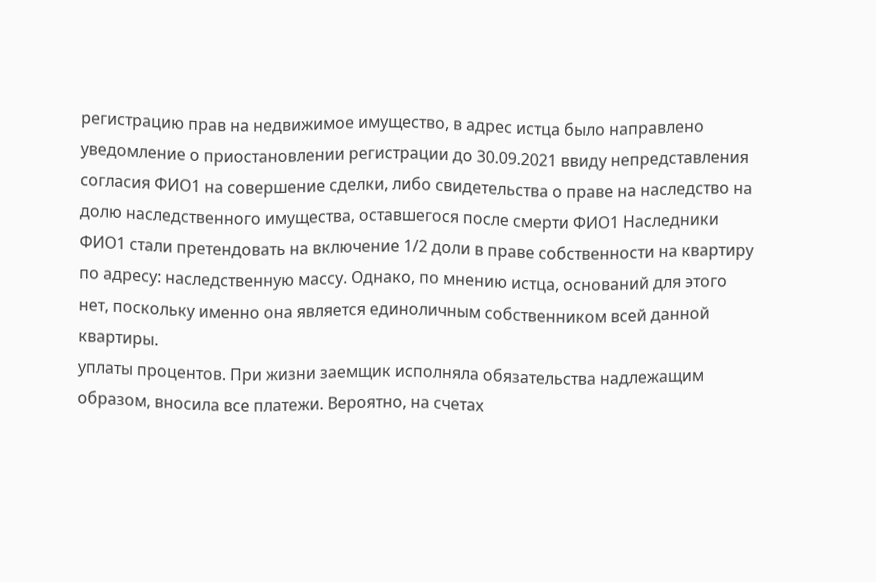регистрацию прав на недвижимое имущество, в адрес истца было направлено уведомление о приостановлении регистрации до 30.09.2021 ввиду непредставления согласия ФИО1 на совершение сделки, либо свидетельства о праве на наследство на долю наследственного имущества, оставшегося после смерти ФИО1 Наследники ФИО1 стали претендовать на включение 1/2 доли в праве собственности на квартиру по адресу: наследственную массу. Однако, по мнению истца, оснований для этого нет, поскольку именно она является единоличным собственником всей данной квартиры.
уплаты процентов. При жизни заемщик исполняла обязательства надлежащим образом, вносила все платежи. Вероятно, на счетах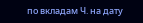по вкладам Ч. на дату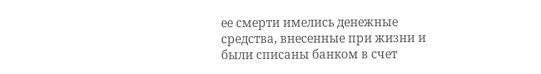ее смерти имелись денежные средства, внесенные при жизни и были списаны банком в счет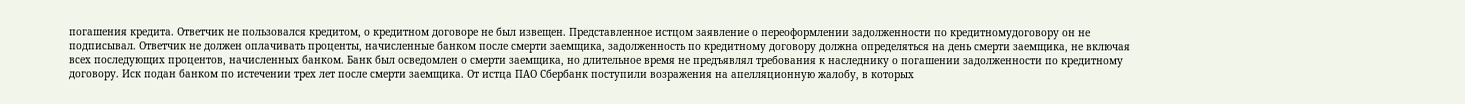погашения кредита. Ответчик не пользовался кредитом, о кредитном договоре не был извещен. Представленное истцом заявление о переоформлении задолженности по кредитномудоговору он не подписывал. Ответчик не должен оплачивать проценты, начисленные банком после смерти заемщика, задолженность по кредитному договору должна определяться на день смерти заемщика, не включая всех последующих процентов, начисленных банком. Банк был осведомлен о смерти заемщика, но длительное время не предъявлял требования к наследнику о погашении задолженности по кредитному договору. Иск подан банком по истечении трех лет после смерти заемщика. От истца ПАО Сбербанк поступили возражения на апелляционную жалобу, в которых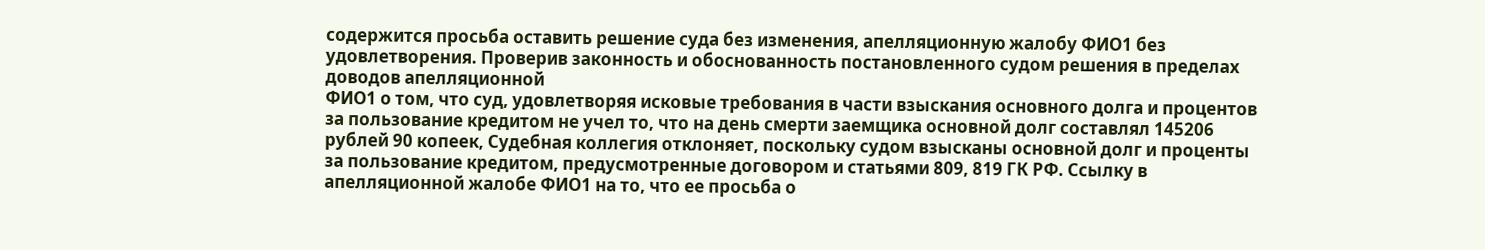содержится просьба оставить решение суда без изменения, апелляционную жалобу ФИО1 без удовлетворения. Проверив законность и обоснованность постановленного судом решения в пределах доводов апелляционной
ФИО1 о том, что суд, удовлетворяя исковые требования в части взыскания основного долга и процентов за пользование кредитом не учел то, что на день смерти заемщика основной долг составлял 145206 рублей 90 копеек, Судебная коллегия отклоняет, поскольку судом взысканы основной долг и проценты за пользование кредитом, предусмотренные договором и статьями 809, 819 ГК РФ. Ссылку в апелляционной жалобе ФИО1 на то, что ее просьба о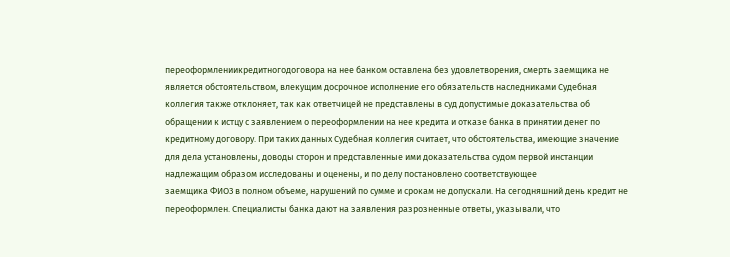переоформлениикредитногодоговора на нее банком оставлена без удовлетворения, смерть заемщика не является обстоятельством, влекущим досрочное исполнение его обязательств наследниками Судебная коллегия также отклоняет, так как ответчицей не представлены в суд допустимые доказательства об обращении к истцу с заявлением о переоформлении на нее кредита и отказе банка в принятии денег по кредитному договору. При таких данных Судебная коллегия считает, что обстоятельства, имеющие значение для дела установлены, доводы сторон и представленные ими доказательства судом первой инстанции надлежащим образом исследованы и оценены, и по делу постановлено соответствующее
заемщика ФИО3 в полном объеме, нарушений по сумме и срокам не допускали. На сегодняшний день кредит не переоформлен. Специалисты банка дают на заявления разрозненные ответы, указывали, что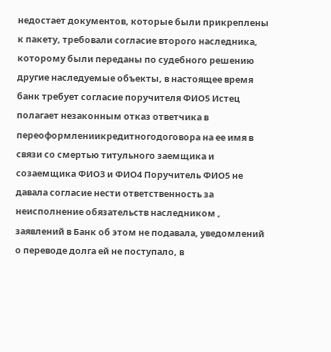недостает документов, которые были прикреплены к пакету, требовали согласие второго наследника, которому были переданы по судебного решению другие наследуемые объекты, в настоящее время банк требует согласие поручителя ФИО5 Истец полагает незаконным отказ ответчика в переоформлениикредитногодоговора на ее имя в связи со смертью титульного заемщика и созаемщика ФИО3 и ФИО4 Поручитель ФИО5 не давала согласие нести ответственность за неисполнение обязательств наследником , заявлений в Банк об этом не подавала, уведомлений о переводе долга ей не поступало, в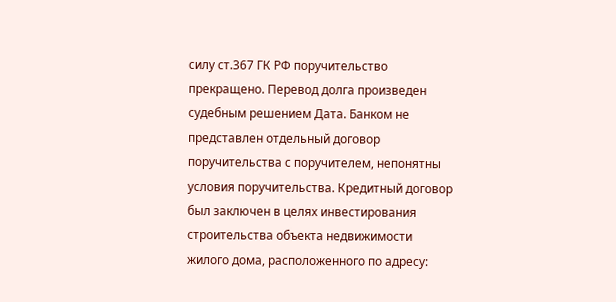силу ст.367 ГК РФ поручительство прекращено. Перевод долга произведен судебным решением Дата. Банком не представлен отдельный договор поручительства с поручителем, непонятны условия поручительства. Кредитный договор был заключен в целях инвестирования строительства объекта недвижимости жилого дома, расположенного по адресу: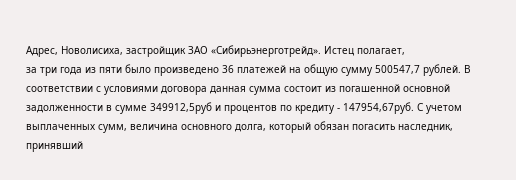Адрес, Новолисиха, застройщик ЗАО «Сибирьэнерготрейд». Истец полагает,
за три года из пяти было произведено 36 платежей на общую сумму 500547,7 рублей. В соответствии с условиями договора данная сумма состоит из погашенной основной задолженности в сумме 349912,5руб и процентов по кредиту - 147954,67руб. С учетом выплаченных сумм, величина основного долга, который обязан погасить наследник, принявший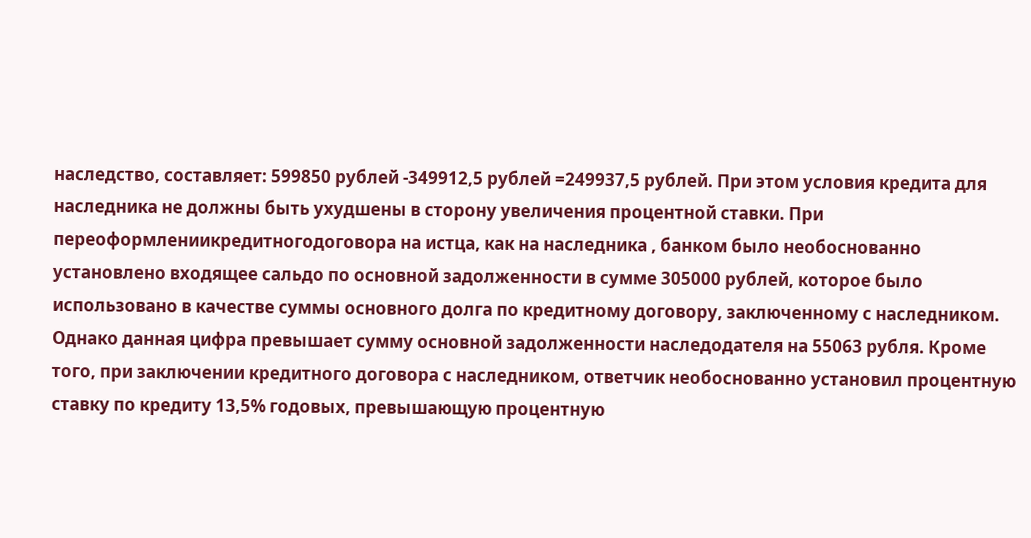наследство, составляет: 599850 рублей -349912,5 рублей =249937,5 рублей. При этом условия кредита для наследника не должны быть ухудшены в сторону увеличения процентной ставки. При переоформлениикредитногодоговора на истца, как на наследника , банком было необоснованно установлено входящее сальдо по основной задолженности в сумме 305000 рублей, которое было использовано в качестве суммы основного долга по кредитному договору, заключенному с наследником. Однако данная цифра превышает сумму основной задолженности наследодателя на 55063 рубля. Кроме того, при заключении кредитного договора с наследником, ответчик необоснованно установил процентную ставку по кредиту 13,5% годовых, превышающую процентную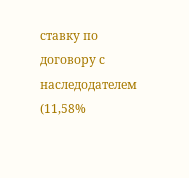ставку по договору с наследодателем (11,58%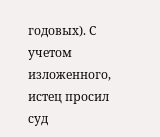годовых). С учетом изложенного, истец просил суд